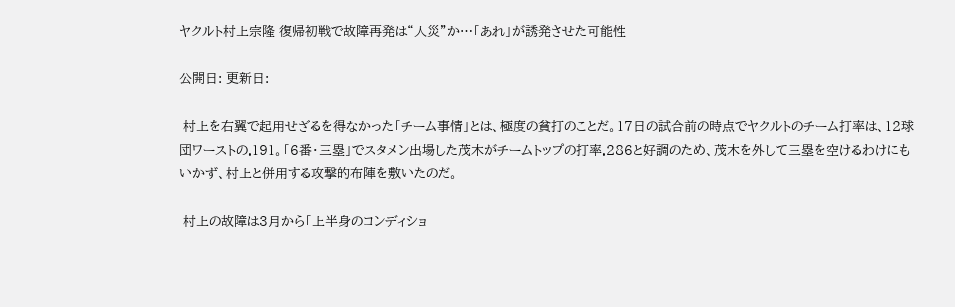ヤクルト村上宗隆 復帰初戦で故障再発は“人災”か…「あれ」が誘発させた可能性

公開日: 更新日:

 村上を右翼で起用せざるを得なかった「チーム事情」とは、極度の貧打のことだ。17日の試合前の時点でヤクルトのチーム打率は、12球団ワーストの.191。「6番・三塁」でスタメン出場した茂木がチームトップの打率.286と好調のため、茂木を外して三塁を空けるわけにもいかず、村上と併用する攻撃的布陣を敷いたのだ。

 村上の故障は3月から「上半身のコンディショ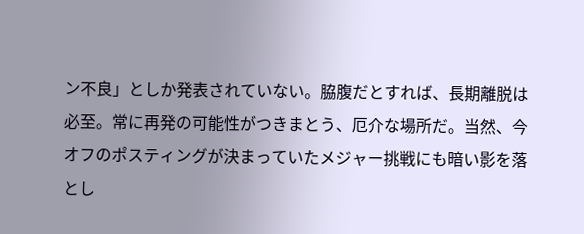ン不良」としか発表されていない。脇腹だとすれば、長期離脱は必至。常に再発の可能性がつきまとう、厄介な場所だ。当然、今オフのポスティングが決まっていたメジャー挑戦にも暗い影を落とし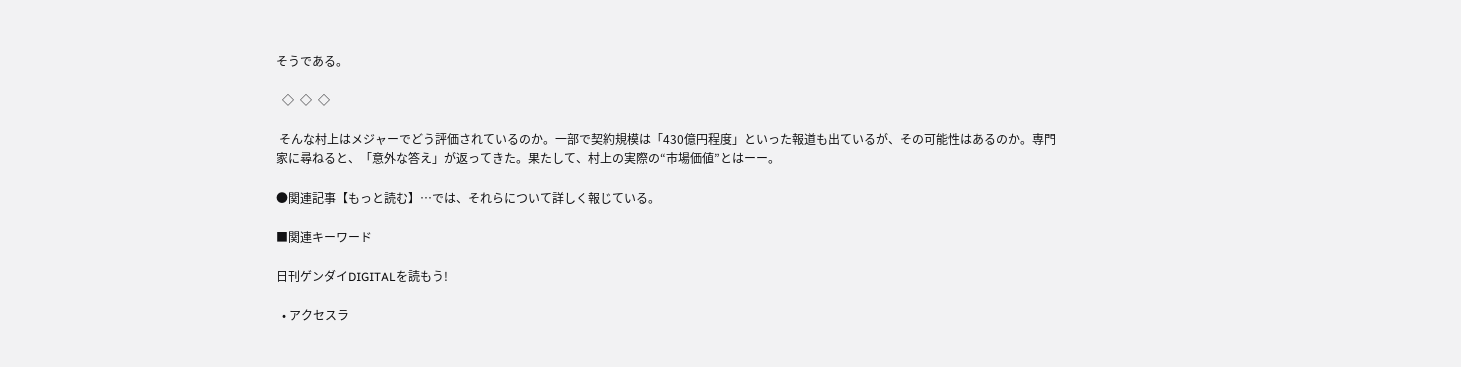そうである。

  ◇  ◇  ◇

 そんな村上はメジャーでどう評価されているのか。一部で契約規模は「430億円程度」といった報道も出ているが、その可能性はあるのか。専門家に尋ねると、「意外な答え」が返ってきた。果たして、村上の実際の“市場価値”とはーー。

●関連記事【もっと読む】…では、それらについて詳しく報じている。

■関連キーワード

日刊ゲンダイDIGITALを読もう!

  • アクセスラ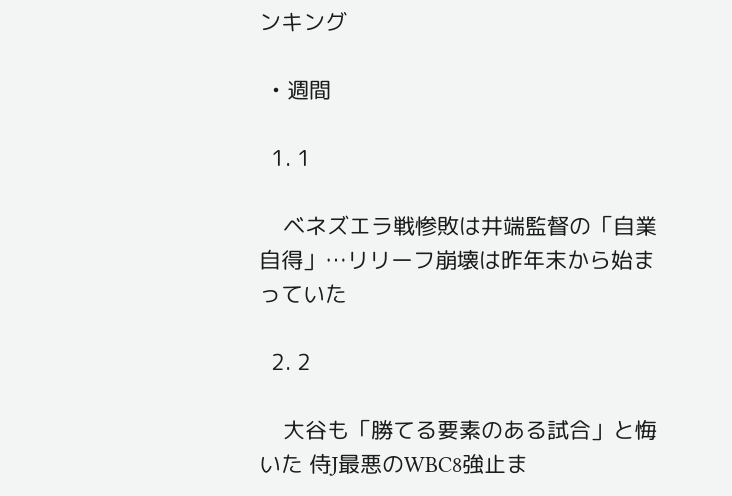ンキング

  • 週間

  1. 1

    ベネズエラ戦惨敗は井端監督の「自業自得」…リリーフ崩壊は昨年末から始まっていた

  2. 2

    大谷も「勝てる要素のある試合」と悔いた 侍J最悪のWBC8強止ま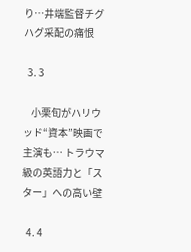り…井端監督チグハグ采配の痛恨

  3. 3

    小栗旬がハリウッド“資本”映画で主演も… トラウマ級の英語力と「スター」への高い壁

  4. 4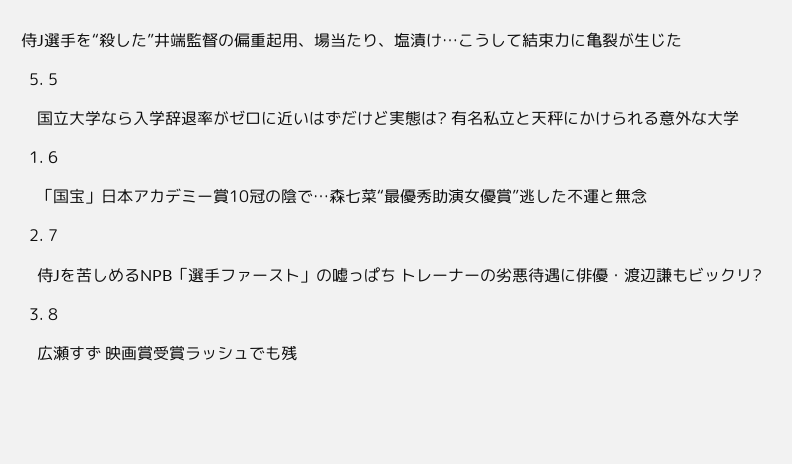侍J選手を“殺した”井端監督の偏重起用、場当たり、塩漬け…こうして結束力に亀裂が生じた

  5. 5

    国立大学なら入学辞退率がゼロに近いはずだけど実態は? 有名私立と天秤にかけられる意外な大学

  1. 6

    「国宝」日本アカデミー賞10冠の陰で…森七菜“最優秀助演女優賞”逃した不運と無念

  2. 7

    侍Jを苦しめるNPB「選手ファースト」の嘘っぱち トレーナーの劣悪待遇に俳優・渡辺謙もビックリ?

  3. 8

    広瀬すず 映画賞受賞ラッシュでも残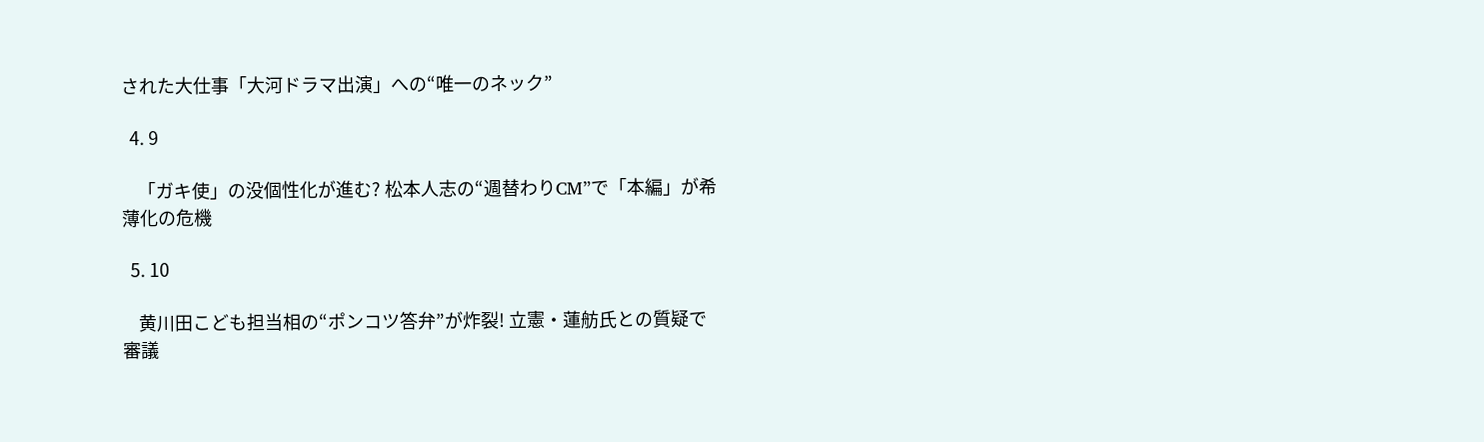された大仕事「大河ドラマ出演」への“唯一のネック”

  4. 9

    「ガキ使」の没個性化が進む? 松本人志の“週替わりCM”で「本編」が希薄化の危機

  5. 10

    黄川田こども担当相の“ポンコツ答弁”が炸裂! 立憲・蓮舫氏との質疑で審議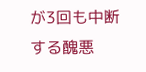が3回も中断する醜悪